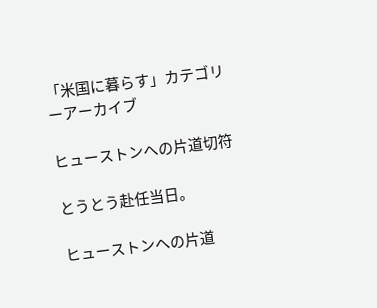「米国に暮らす」カテゴリーアーカイブ

ヒューストンへの片道切符

とうとう赴任当日。

ヒューストンへの片道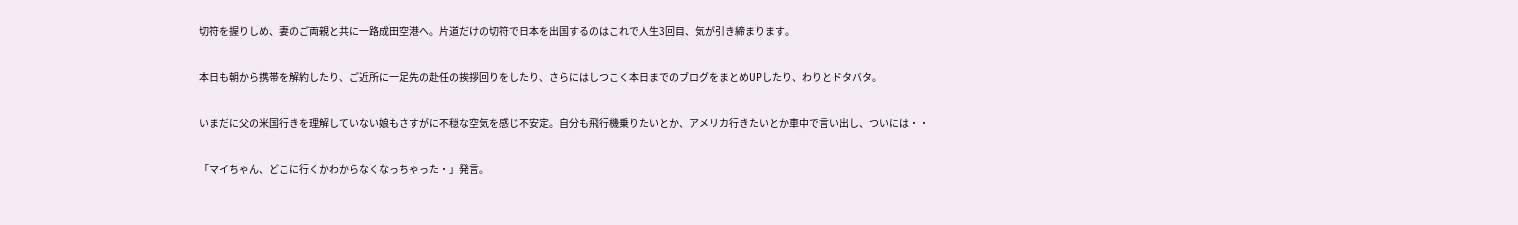切符を握りしめ、妻のご両親と共に一路成田空港へ。片道だけの切符で日本を出国するのはこれで人生3回目、気が引き締まります。

本日も朝から携帯を解約したり、ご近所に一足先の赴任の挨拶回りをしたり、さらにはしつこく本日までのブログをまとめUPしたり、わりとドタバタ。

いまだに父の米国行きを理解していない娘もさすがに不穏な空気を感じ不安定。自分も飛行機乗りたいとか、アメリカ行きたいとか車中で言い出し、ついには・・

「マイちゃん、どこに行くかわからなくなっちゃった・」発言。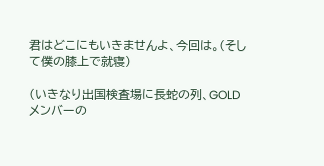君はどこにもいきませんよ、今回は。(そして僕の膝上で就寝)

(いきなり出国検査場に長蛇の列、GOLDメンバーの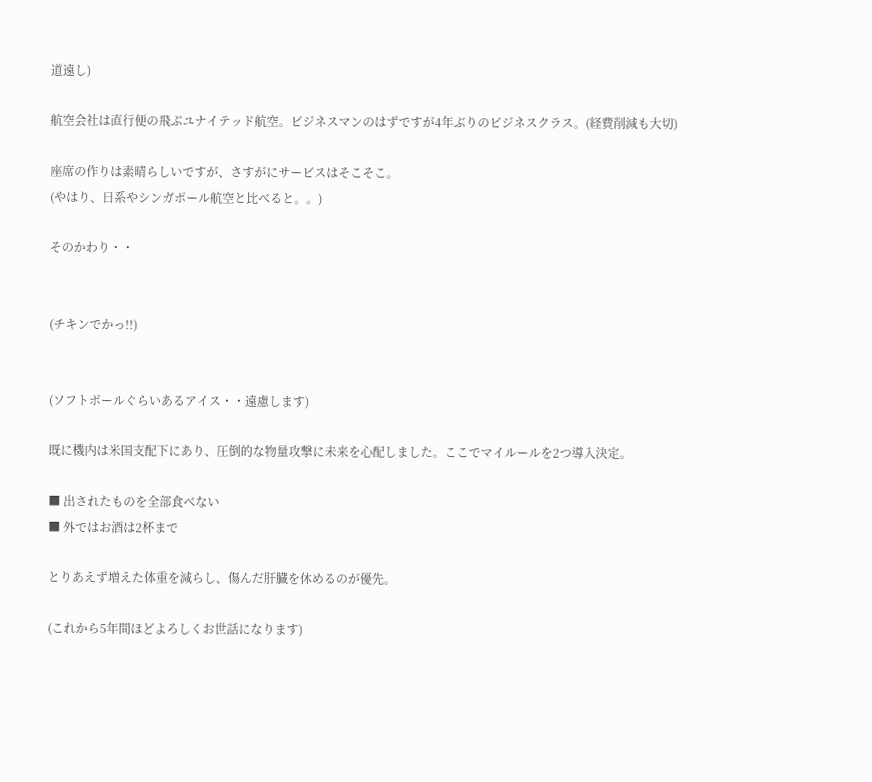道遠し)

航空会社は直行便の飛ぶユナイテッド航空。ビジネスマンのはずですが4年ぶりのビジネスクラス。(経費削減も大切)

座席の作りは素晴らしいですが、さすがにサービスはそこそこ。
(やはり、日系やシンガポール航空と比べると。。)

そのかわり・・


(チキンでかっ!!)


(ソフトボールぐらいあるアイス・・遠慮します)

既に機内は米国支配下にあり、圧倒的な物量攻撃に未来を心配しました。ここでマイルールを2つ導入決定。

■ 出されたものを全部食べない
■ 外ではお酒は2杯まで

とりあえず増えた体重を減らし、傷んだ肝臓を休めるのが優先。

(これから5年間ほどよろしくお世話になります)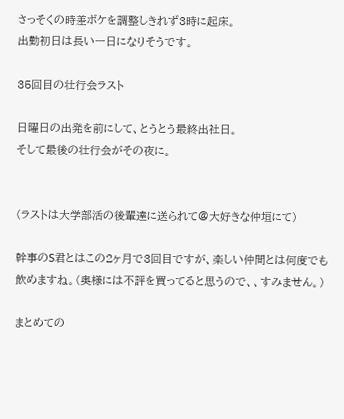さっそくの時差ボケを調整しきれず3時に起床。
出勤初日は長い一日になりそうです。

35回目の壮行会ラスト

日曜日の出発を前にして、とうとう最終出社日。
そして最後の壮行会がその夜に。


(ラストは大学部活の後輩達に送られて@大好きな仲垣にて)

幹事のS君とはこの2ヶ月で3回目ですが、楽しい仲間とは何度でも飲めますね。(奥様には不評を買ってると思うので、、すみません。)

まとめての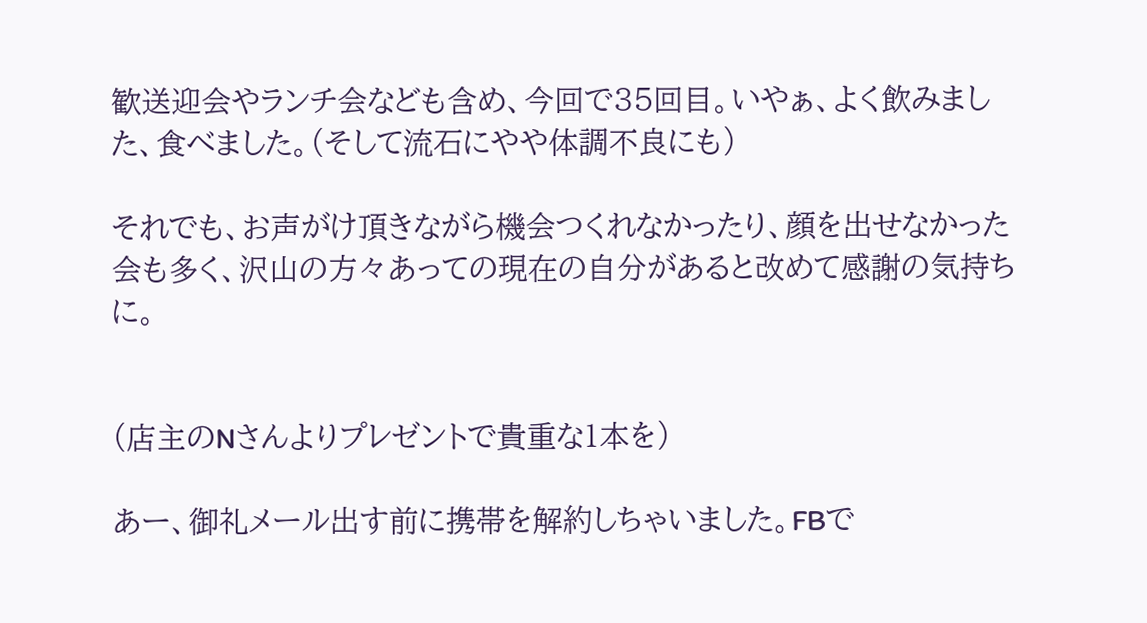歓送迎会やランチ会なども含め、今回で35回目。いやぁ、よく飲みました、食べました。(そして流石にやや体調不良にも)

それでも、お声がけ頂きながら機会つくれなかったり、顔を出せなかった会も多く、沢山の方々あっての現在の自分があると改めて感謝の気持ちに。


(店主のNさんよりプレゼントで貴重な1本を)

あー、御礼メール出す前に携帯を解約しちゃいました。FBで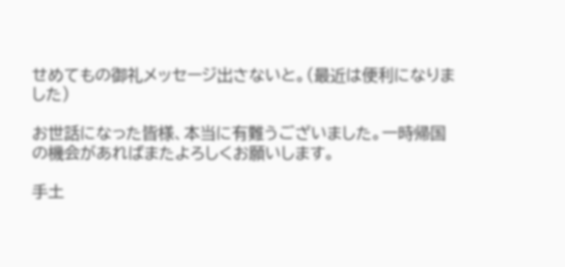せめてもの御礼メッセージ出さないと。(最近は便利になりました)

お世話になった皆様、本当に有難うございました。一時帰国の機会があればまたよろしくお願いします。

手土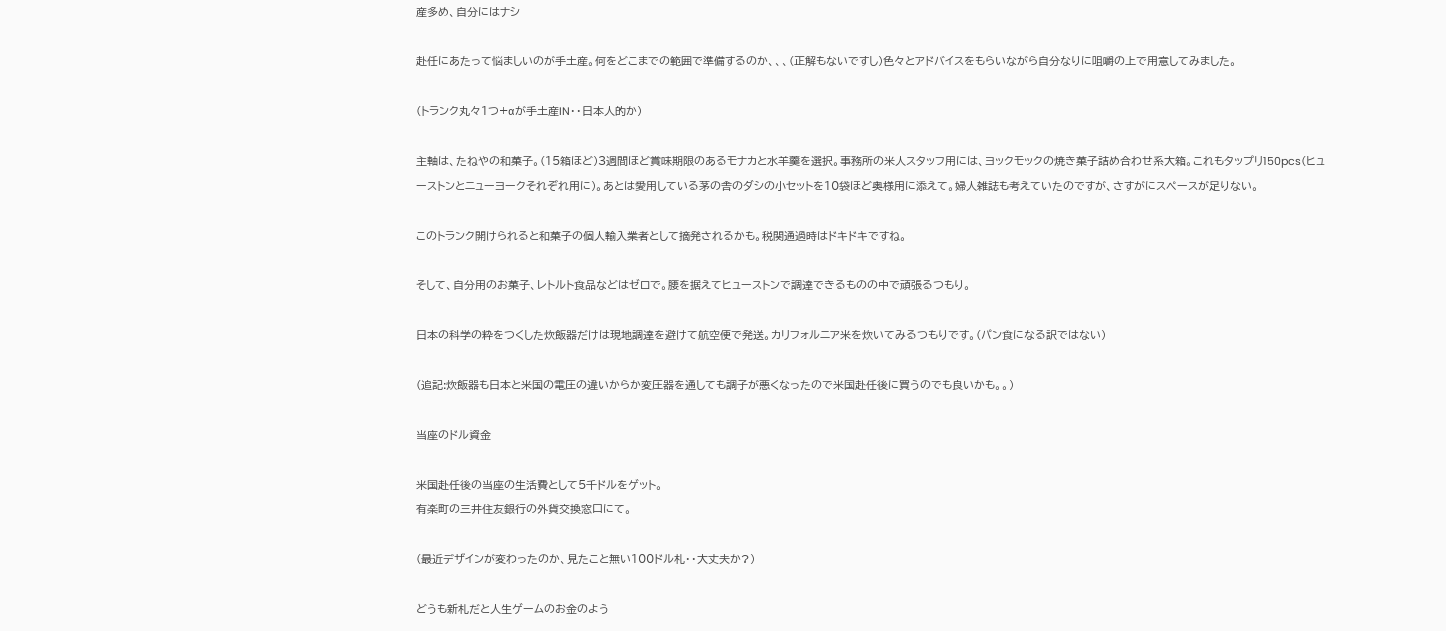産多め、自分にはナシ

赴任にあたって悩ましいのが手土産。何をどこまでの範囲で準備するのか、、、(正解もないですし)色々とアドバイスをもらいながら自分なりに咀嚼の上で用意してみました。

(トランク丸々1つ+αが手土産IN・・日本人的か)

主軸は、たねやの和菓子。(15箱ほど)3週間ほど賞味期限のあるモナカと水羊羹を選択。事務所の米人スタッフ用には、ヨックモックの焼き菓子詰め合わせ系大箱。これもタップリ150pcs(ヒューストンとニューヨークそれぞれ用に)。あとは愛用している茅の舎のダシの小セットを10袋ほど奥様用に添えて。婦人雑誌も考えていたのですが、さすがにスペースが足りない。

このトランク開けられると和菓子の個人輸入業者として摘発されるかも。税関通過時はドキドキですね。

そして、自分用のお菓子、レトルト食品などはゼロで。腰を据えてヒューストンで調達できるものの中で頑張るつもり。

日本の科学の粋をつくした炊飯器だけは現地調達を避けて航空便で発送。カリフォルニア米を炊いてみるつもりです。(パン食になる訳ではない)

(追記:炊飯器も日本と米国の電圧の違いからか変圧器を通しても調子が悪くなったので米国赴任後に買うのでも良いかも。。)

当座のドル資金

米国赴任後の当座の生活費として5千ドルをゲット。
有楽町の三井住友銀行の外貨交換窓口にて。

(最近デザインが変わったのか、見たこと無い100ドル札・・大丈夫か?)

どうも新札だと人生ゲームのお金のよう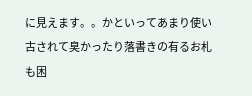に見えます。。かといってあまり使い古されて臭かったり落書きの有るお札も困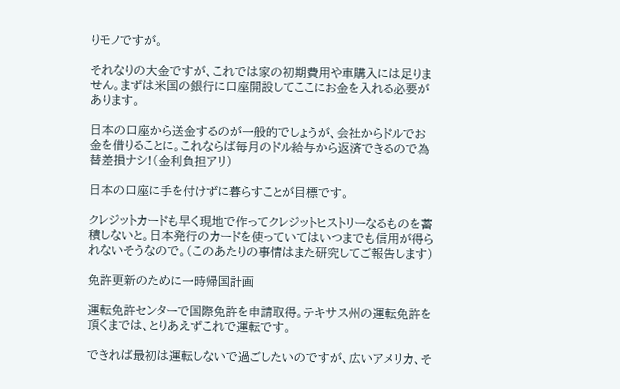りモノですが。

それなりの大金ですが、これでは家の初期費用や車購入には足りません。まずは米国の銀行に口座開設してここにお金を入れる必要があります。

日本の口座から送金するのが一般的でしょうが、会社からドルでお金を借りることに。これならば毎月のドル給与から返済できるので為替差損ナシ!(金利負担アリ)

日本の口座に手を付けずに暮らすことが目標です。

クレジットカードも早く現地で作ってクレジットヒストリーなるものを蓄積しないと。日本発行のカードを使っていてはいつまでも信用が得られないそうなので。(このあたりの事情はまた研究してご報告します)

免許更新のために一時帰国計画

運転免許センターで国際免許を申請取得。テキサス州の運転免許を頂くまでは、とりあえずこれで運転です。

できれば最初は運転しないで過ごしたいのですが、広いアメリカ、そ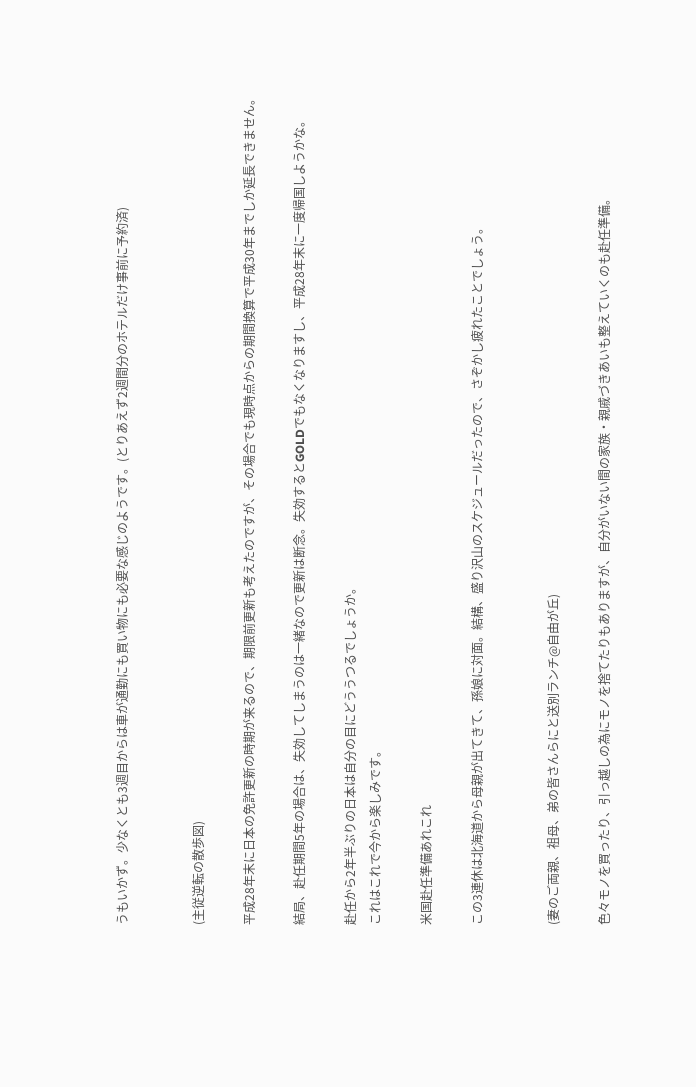うもいかず。少なくとも3週目からは車が通勤にも買い物にも必要な感じのようです。(とりあえず2週間分のホテルだけ事前に予約済)


(主従逆転の散歩図)

平成28年末に日本の免許更新の時期が来るので、期限前更新も考えたのですが、その場合でも現時点からの期間換算で平成30年までしか延長できません。

結局、赴任期間5年の場合は、失効してしまうのは一緒なので更新は断念。失効するとGOLDでもなくなりますし、平成28年末に一度帰国しようかな。

赴任から2年半ぶりの日本は自分の目にどううつるでしょうか。
これはこれで今から楽しみです。

米国赴任準備あれこれ

この3連休は北海道から母親が出てきて、孫娘に対面。結構、盛り沢山のスケジュールだったので、さぞかし疲れたことでしょう。


(妻のご両親、祖母、弟の皆さんらにと送別ランチ@自由が丘)

色々モノを買ったり、引っ越しの為にモノを捨てたりもありますが、自分がいない間の家族・親戚づきあいも整えていくのも赴任準備。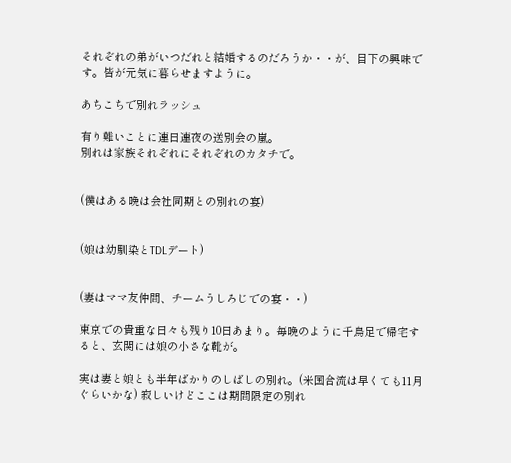それぞれの弟がいつだれと結婚するのだろうか・・が、目下の興味です。皆が元気に暮らせますように。

あちこちで別れラッシュ

有り難いことに連日連夜の送別会の嵐。
別れは家族それぞれにそれぞれのカタチで。


(僕はある晩は会社同期との別れの宴)


(娘は幼馴染とTDLデート)


(妻はママ友仲間、チームうしろじでの宴・・)

東京での貴重な日々も残り10日あまり。毎晩のように千鳥足で帰宅すると、玄関には娘の小さな靴が。

実は妻と娘とも半年ばかりのしばしの別れ。(米国合流は早くても11月ぐらいかな) 寂しいけどここは期間限定の別れ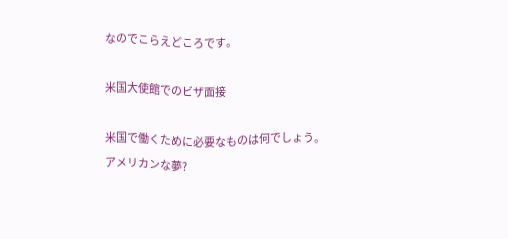なのでこらえどころです。

米国大使館でのビザ面接

米国で働くために必要なものは何でしょう。
アメリカンな夢?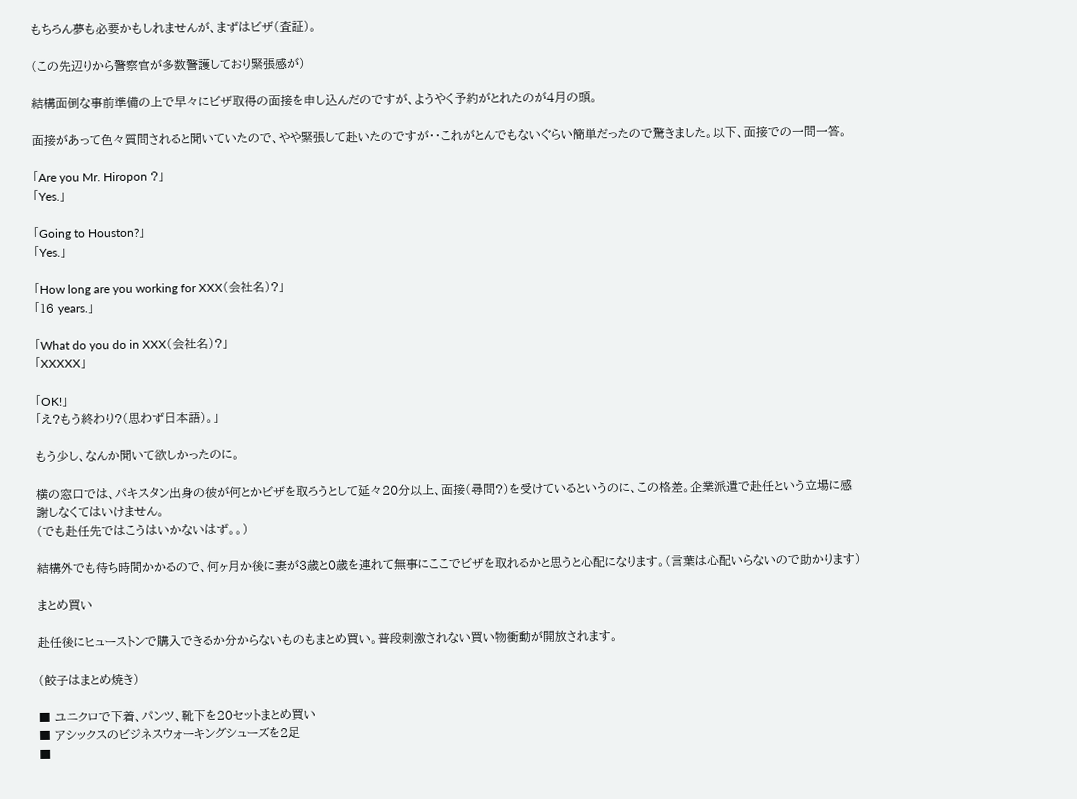もちろん夢も必要かもしれませんが、まずはビザ(査証)。

(この先辺りから警察官が多数警護しており緊張感が)

結構面倒な事前準備の上で早々にビザ取得の面接を申し込んだのですが、ようやく予約がとれたのが4月の頭。

面接があって色々質問されると聞いていたので、やや緊張して赴いたのですが・・これがとんでもないぐらい簡単だったので驚きました。以下、面接での一問一答。

「Are you Mr. Hiropon ?」
「Yes.」

「Going to Houston?」
「Yes.」

「How long are you working for XXX(会社名)?」
「16 years.」

「What do you do in XXX(会社名)?」
「XXXXX」

「OK!」
「え?もう終わり?(思わず日本語)。」

もう少し、なんか聞いて欲しかったのに。

横の窓口では、パキスタン出身の彼が何とかビザを取ろうとして延々20分以上、面接(尋問?)を受けているというのに、この格差。企業派遣で赴任という立場に感謝しなくてはいけません。
(でも赴任先ではこうはいかないはず。。)

結構外でも待ち時間かかるので、何ヶ月か後に妻が3歳と0歳を連れて無事にここでビザを取れるかと思うと心配になります。(言葉は心配いらないので助かります)

まとめ買い

赴任後にヒューストンで購入できるか分からないものもまとめ買い。普段刺激されない買い物衝動が開放されます。

(餃子はまとめ焼き)

■ ユニクロで下着、パンツ、靴下を20セットまとめ買い
■ アシックスのビジネスウォーキングシューズを2足
■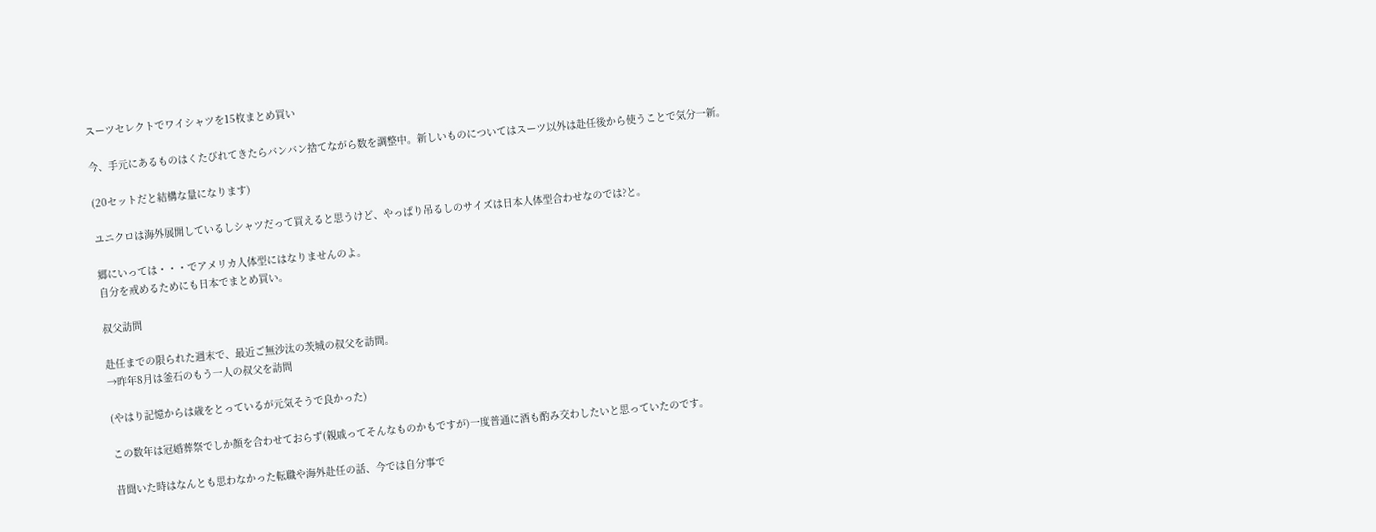スーツセレクトでワイシャツを15枚まとめ買い

今、手元にあるものはくたびれてきたらバンバン捨てながら数を調整中。新しいものについてはスーツ以外は赴任後から使うことで気分一新。

(20セットだと結構な量になります)

ユニクロは海外展開しているしシャツだって買えると思うけど、やっぱり吊るしのサイズは日本人体型合わせなのでは?と。

郷にいっては・・・でアメリカ人体型にはなりませんのよ。
自分を戒めるためにも日本でまとめ買い。

叔父訪問

赴任までの限られた週末で、最近ご無沙汰の茨城の叔父を訪問。
→昨年8月は釜石のもう一人の叔父を訪問

(やはり記憶からは歳をとっているが元気そうで良かった)

この数年は冠婚葬祭でしか顔を合わせておらず(親戚ってそんなものかもですが)一度普通に酒も酌み交わしたいと思っていたのです。

昔聞いた時はなんとも思わなかった転職や海外赴任の話、今では自分事で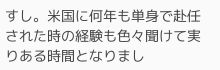すし。米国に何年も単身で赴任された時の経験も色々聞けて実りある時間となりまし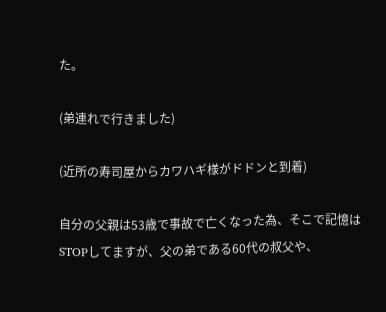た。

(弟連れで行きました)

(近所の寿司屋からカワハギ様がドドンと到着)

自分の父親は53歳で事故で亡くなった為、そこで記憶はSTOPしてますが、父の弟である60代の叔父や、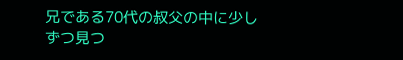兄である70代の叔父の中に少しずつ見つ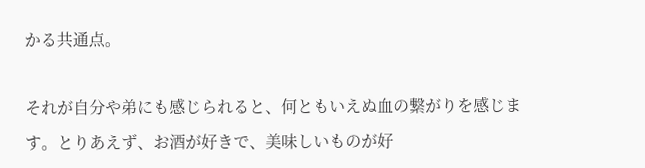かる共通点。

それが自分や弟にも感じられると、何ともいえぬ血の繋がりを感じます。とりあえず、お酒が好きで、美味しいものが好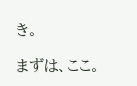き。

まずは、ここ。